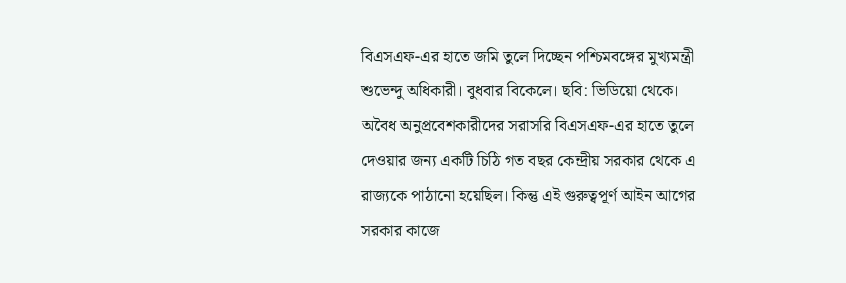বিএসএফ-এর হাতে জমি তুলে দিচ্ছেন পশ্চিমবঙ্গের মুখ্যমন্ত্রী শুভেন্দু অধিকারী। বুধবার বিকেলে। ছবি: ভিডিয়ো থেকে।
অবৈধ অনুপ্রবেশকারীদের সরাসরি বিএসএফ-এর হাতে তুলে দেওয়ার জন্য একটি চিঠি গত বছর কেন্দ্রীয় সরকার থেকে এ রাজ্যকে পাঠানো হয়েছিল। কিন্তু এই গুরুত্বপূর্ণ আইন আগের সরকার কাজে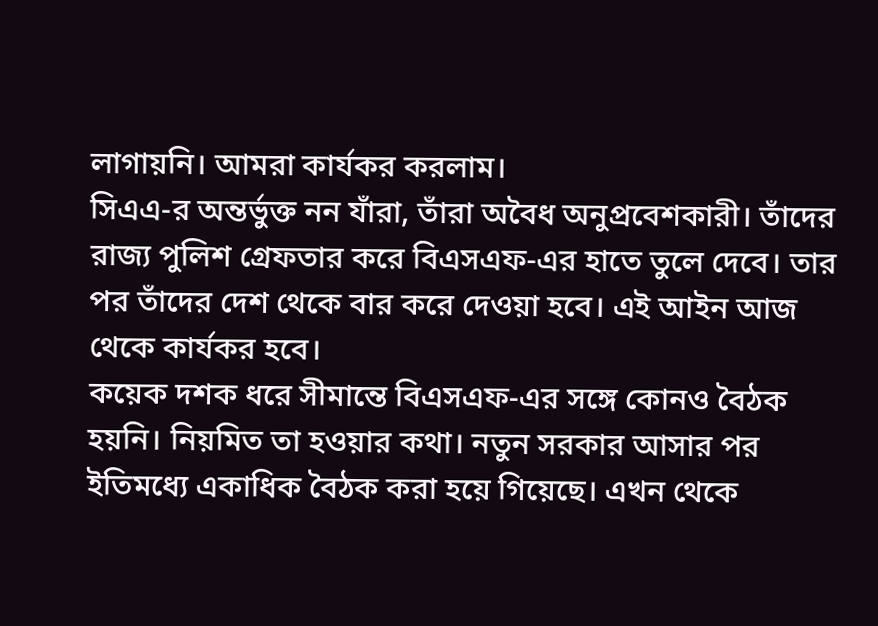লাগায়নি। আমরা কার্যকর করলাম।
সিএএ-র অন্তর্ভুক্ত নন যাঁরা, তাঁরা অবৈধ অনুপ্রবেশকারী। তাঁদের রাজ্য পুলিশ গ্রেফতার করে বিএসএফ-এর হাতে তুলে দেবে। তার পর তাঁদের দেশ থেকে বার করে দেওয়া হবে। এই আইন আজ থেকে কার্যকর হবে।
কয়েক দশক ধরে সীমান্তে বিএসএফ-এর সঙ্গে কোনও বৈঠক হয়নি। নিয়মিত তা হওয়ার কথা। নতুন সরকার আসার পর ইতিমধ্যে একাধিক বৈঠক করা হয়ে গিয়েছে। এখন থেকে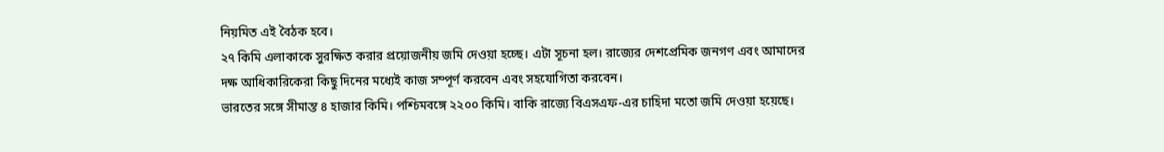নিয়মিত এই বৈঠক হবে।
২৭ কিমি এলাকাকে সুরক্ষিত করার প্রয়োজনীয় জমি দেওয়া হচ্ছে। এটা সূচনা হল। রাজ্যের দেশপ্রেমিক জনগণ এবং আমাদের দক্ষ আধিকারিকেরা কিছু দিনের মধ্যেই কাজ সম্পূর্ণ করবেন এবং সহযোগিতা করবেন।
ভারতের সঙ্গে সীমান্ত ৪ হাজার কিমি। পশ্চিমবঙ্গে ২২০০ কিমি। বাকি রাজ্যে বিএসএফ-এর চাহিদা মতো জমি দেওয়া হয়েছে।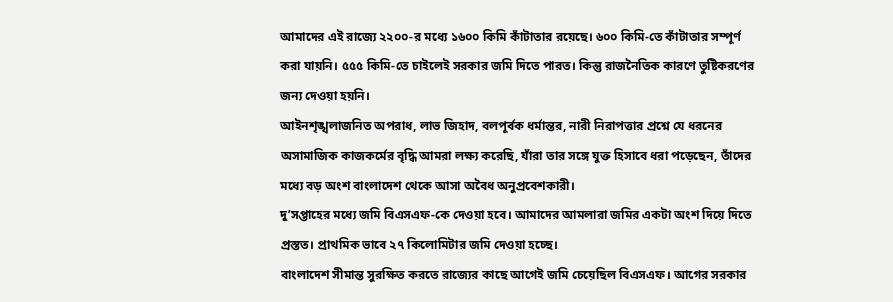আমাদের এই রাজ্যে ২২০০-র মধ্যে ১৬০০ কিমি কাঁটাতার রয়েছে। ৬০০ কিমি-তে কাঁটাতার সম্পূর্ণ করা যায়নি। ৫৫৫ কিমি-তে চাইলেই সরকার জমি দিতে পারত। কিন্তু রাজনৈতিক কারণে তুষ্টিকরণের জন্য দেওয়া হয়নি।
আইনশৃঙ্খলাজনিত অপরাধ, লাভ জিহাদ, বলপূর্বক ধর্মান্তর, নারী নিরাপত্তার প্রশ্নে যে ধরনের অসামাজিক কাজকর্মের বৃদ্ধি আমরা লক্ষ্য করেছি, যাঁরা তার সঙ্গে যুক্ত হিসাবে ধরা পড়েছেন, তাঁদের মধ্যে বড় অংশ বাংলাদেশ থেকে আসা অবৈধ অনুপ্রবেশকারী।
দু’সপ্তাহের মধ্যে জমি বিএসএফ-কে দেওয়া হবে। আমাদের আমলারা জমির একটা অংশ দিয়ে দিতে প্রস্তত। প্রাথমিক ভাবে ২৭ কিলোমিটার জমি দেওয়া হচ্ছে।
বাংলাদেশ সীমান্ত সুরক্ষিত করতে রাজ্যের কাছে আগেই জমি চেয়েছিল বিএসএফ। আগের সরকার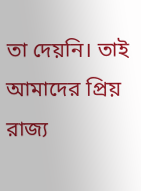তা দেয়নি। তাই আমাদের প্রিয় রাজ্য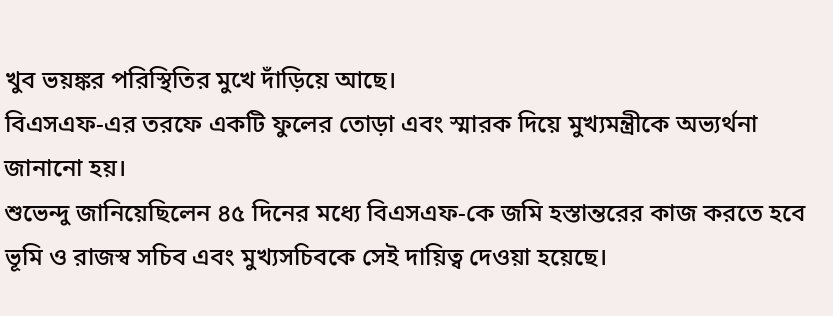খুব ভয়ঙ্কর পরিস্থিতির মুখে দাঁড়িয়ে আছে।
বিএসএফ-এর তরফে একটি ফুলের তোড়া এবং স্মারক দিয়ে মুখ্যমন্ত্রীকে অভ্যর্থনা জানানো হয়।
শুভেন্দু জানিয়েছিলেন ৪৫ দিনের মধ্যে বিএসএফ-কে জমি হস্তান্তরের কাজ করতে হবে ভূমি ও রাজস্ব সচিব এবং মুখ্যসচিবকে সেই দায়িত্ব দেওয়া হয়েছে।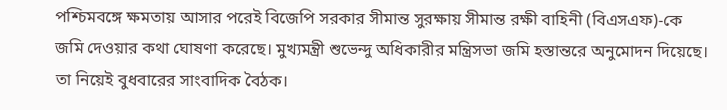পশ্চিমবঙ্গে ক্ষমতায় আসার পরেই বিজেপি সরকার সীমান্ত সুরক্ষায় সীমান্ত রক্ষী বাহিনী (বিএসএফ)-কে জমি দেওয়ার কথা ঘোষণা করেছে। মুখ্যমন্ত্রী শুভেন্দু অধিকারীর মন্ত্রিসভা জমি হস্তান্তরে অনুমোদন দিয়েছে। তা নিয়েই বুধবারের সাংবাদিক বৈঠক।